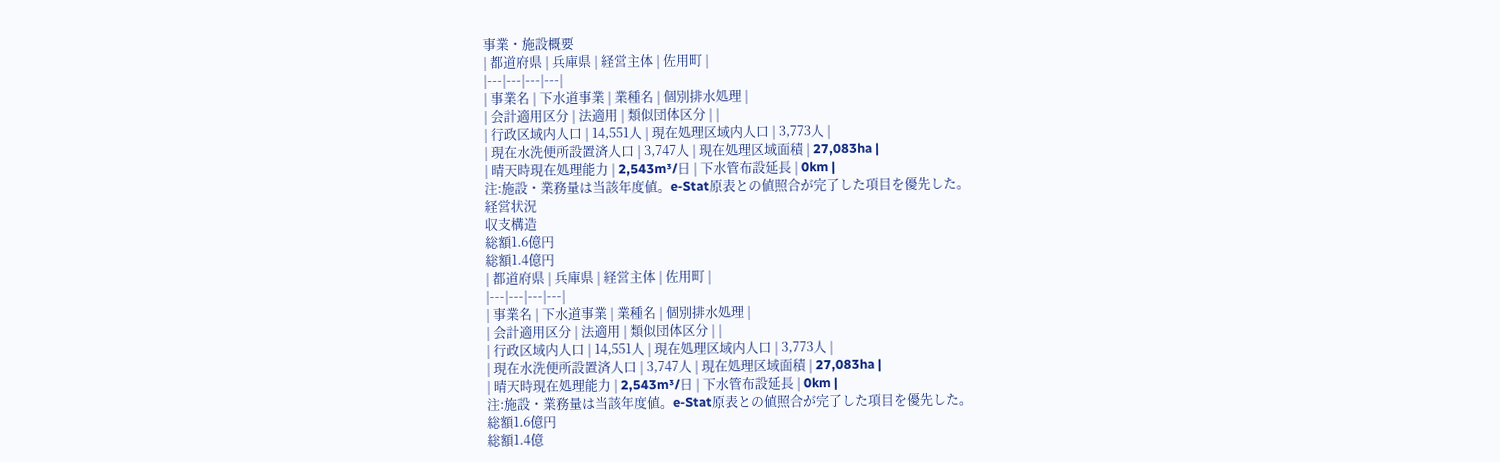事業・施設概要
| 都道府県 | 兵庫県 | 経営主体 | 佐用町 |
|---|---|---|---|
| 事業名 | 下水道事業 | 業種名 | 個別排水処理 |
| 会計適用区分 | 法適用 | 類似団体区分 | |
| 行政区域内人口 | 14,551人 | 現在処理区域内人口 | 3,773人 |
| 現在水洗便所設置済人口 | 3,747人 | 現在処理区域面積 | 27,083ha |
| 晴天時現在処理能力 | 2,543m³/日 | 下水管布設延長 | 0km |
注:施設・業務量は当該年度値。e-Stat原表との値照合が完了した項目を優先した。
経営状況
収支構造
総額1.6億円
総額1.4億円
| 都道府県 | 兵庫県 | 経営主体 | 佐用町 |
|---|---|---|---|
| 事業名 | 下水道事業 | 業種名 | 個別排水処理 |
| 会計適用区分 | 法適用 | 類似団体区分 | |
| 行政区域内人口 | 14,551人 | 現在処理区域内人口 | 3,773人 |
| 現在水洗便所設置済人口 | 3,747人 | 現在処理区域面積 | 27,083ha |
| 晴天時現在処理能力 | 2,543m³/日 | 下水管布設延長 | 0km |
注:施設・業務量は当該年度値。e-Stat原表との値照合が完了した項目を優先した。
総額1.6億円
総額1.4億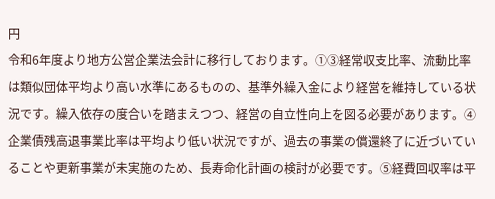円
令和6年度より地方公営企業法会計に移行しております。①③経常収支比率、流動比率は類似団体平均より高い水準にあるものの、基準外繰入金により経営を維持している状況です。繰入依存の度合いを踏まえつつ、経営の自立性向上を図る必要があります。④企業債残高退事業比率は平均より低い状況ですが、過去の事業の償還終了に近づいていることや更新事業が未実施のため、長寿命化計画の検討が必要です。⑤経費回収率は平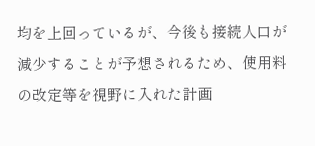均を上回っているが、今後も接続人口が減少することが予想されるため、使用料の改定等を視野に入れた計画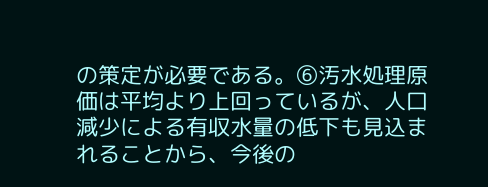の策定が必要である。⑥汚水処理原価は平均より上回っているが、人口減少による有収水量の低下も見込まれることから、今後の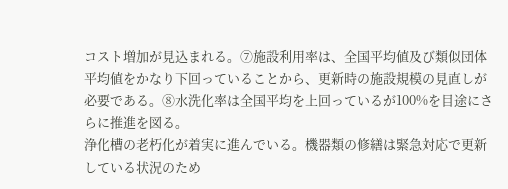コスト増加が見込まれる。⑦施設利用率は、全国平均値及び類似団体平均値をかなり下回っていることから、更新時の施設規模の見直しが必要である。⑧水洗化率は全国平均を上回っているが100%を目途にさらに推進を図る。
浄化槽の老朽化が着実に進んでいる。機器類の修繕は緊急対応で更新している状況のため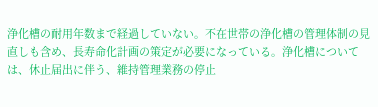浄化槽の耐用年数まで経過していない。不在世帯の浄化槽の管理体制の見直しも含め、長寿命化計画の策定が必要になっている。浄化槽については、休止届出に伴う、維持管理業務の停止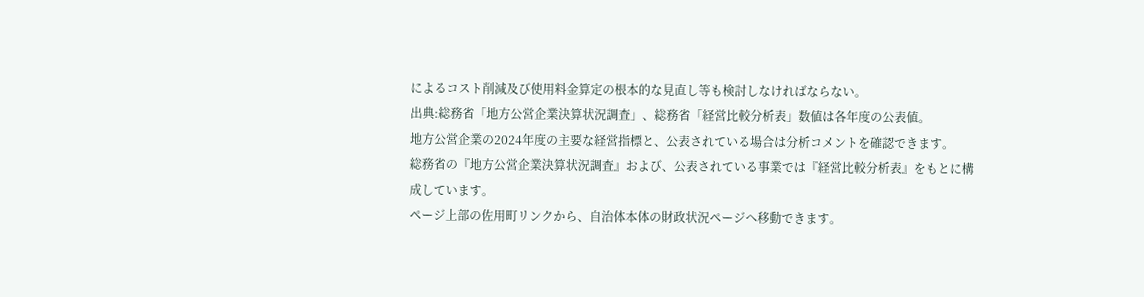によるコスト削減及び使用料金算定の根本的な見直し等も検討しなければならない。
出典:総務省「地方公営企業決算状況調査」、総務省「経営比較分析表」数値は各年度の公表値。
地方公営企業の2024年度の主要な経営指標と、公表されている場合は分析コメントを確認できます。
総務省の『地方公営企業決算状況調査』および、公表されている事業では『経営比較分析表』をもとに構成しています。
ページ上部の佐用町リンクから、自治体本体の財政状況ページへ移動できます。